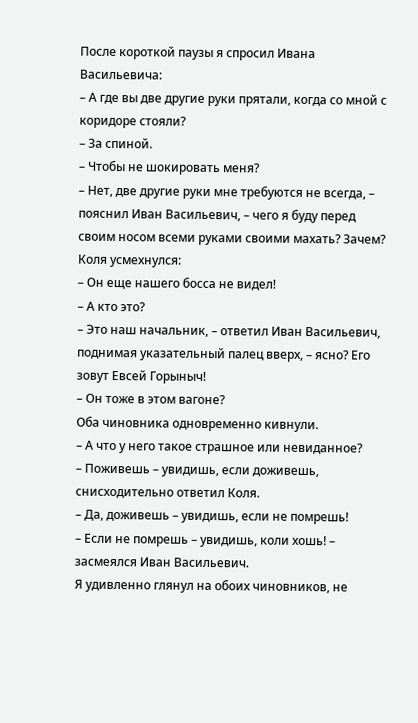После короткой паузы я спросил Ивана Васильевича:
– А где вы две другие руки прятали, когда со мной с коридоре стояли?
– За спиной.
– Чтобы не шокировать меня?
– Нет, две другие руки мне требуются не всегда, – пояснил Иван Васильевич, – чего я буду перед своим носом всеми руками своими махать? Зачем?
Коля усмехнулся:
– Он еще нашего босса не видел!
– А кто это?
– Это наш начальник, – ответил Иван Васильевич, поднимая указательный палец вверх, – ясно? Его зовут Евсей Горыныч!
– Он тоже в этом вагоне?
Оба чиновника одновременно кивнули.
– А что у него такое страшное или невиданное?
– Поживешь – увидишь, если доживешь, снисходительно ответил Коля.
– Да, доживешь – увидишь, если не помрешь!
– Если не помрешь – увидишь, коли хошь! – засмеялся Иван Васильевич.
Я удивленно глянул на обоих чиновников, не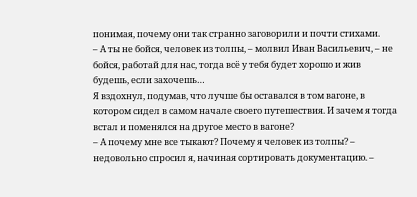понимая, почему они так странно заговорили и почти стихами.
– А ты не бойся, человек из толпы, – молвил Иван Васильевич, – не бойся, работай для нас, тогда всё у тебя будет хорошо и жив будешь, если захочешь…
Я вздохнул, подумав, что лучше бы оставался в том вагоне, в котором сидел в самом начале своего путешествия. И зачем я тогда встал и поменялся на другое место в вагоне?
– А почему мне все тыкают? Почему я человек из толпы? – недовольно спросил я, начиная сортировать документацию. –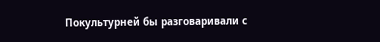Покультурней бы разговаривали с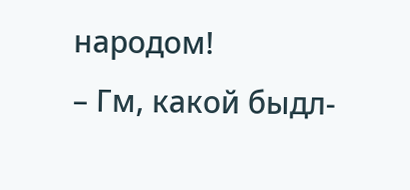народом!
– Гм, какой быдл-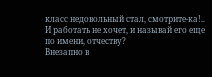класс недовольный стал, смотрите-ка!.. И работать не хочет, и называй его еще по имени, отчеству?
Внезапно в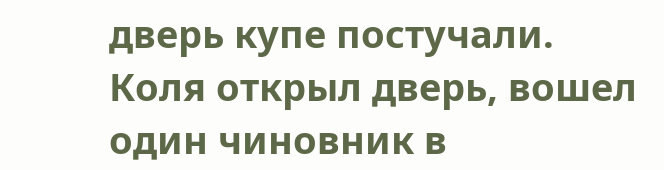дверь купе постучали.
Коля открыл дверь, вошел один чиновник в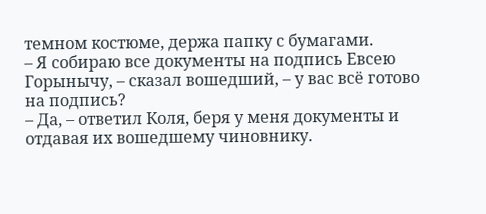темном костюме, держа папку с бумагами.
– Я собираю все документы на подпись Евсею Горынычу, – сказал вошедший, – у вас всё готово на подпись?
– Да, – ответил Коля, беря у меня документы и отдавая их вошедшему чиновнику.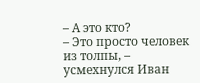– А это кто?
– Это просто человек из толпы, – усмехнулся Иван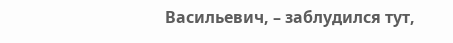Васильевич, – заблудился тут,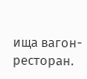ища вагон-ресторан.